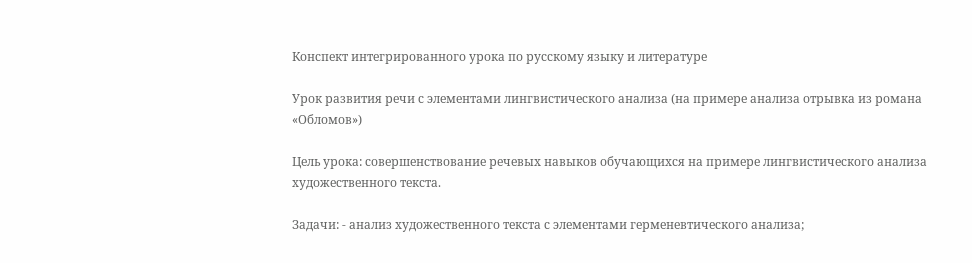Конспект интегрированного урока по русскому языку и литературе

Урок развития речи с элементами лингвистического анализа (на примере анализа отрывка из романа «Обломов»)

Цель урока: совершенствование речевых навыков обучающихся на примере лингвистического анализа художественного текста.

Задачи: - анализ художественного текста с элементами герменевтического анализа;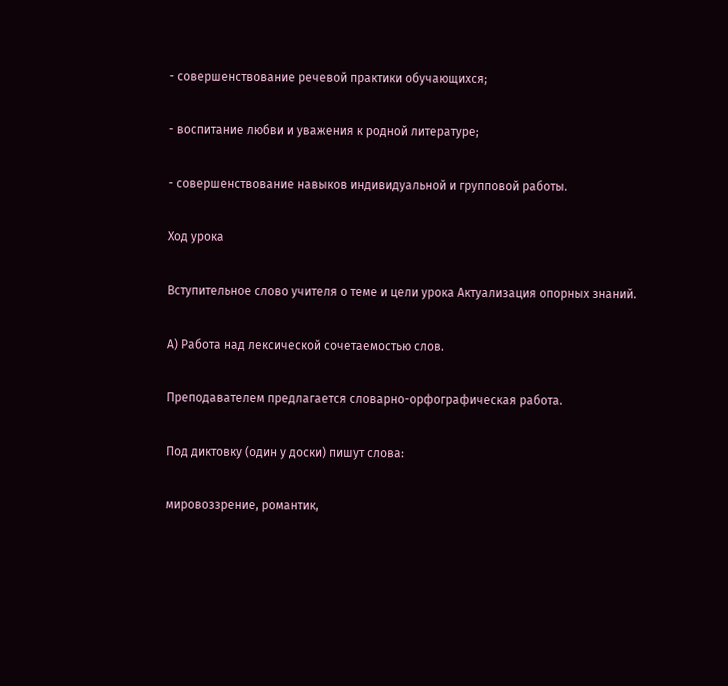- совершенствование речевой практики обучающихся;

- воспитание любви и уважения к родной литературе;

- совершенствование навыков индивидуальной и групповой работы.

Ход урока

Вступительное слово учителя о теме и цели урока Актуализация опорных знаний.

А) Работа над лексической сочетаемостью слов.

Преподавателем предлагается словарно-орфографическая работа.

Под диктовку (один у доски) пишут слова:

мировоззрение, романтик,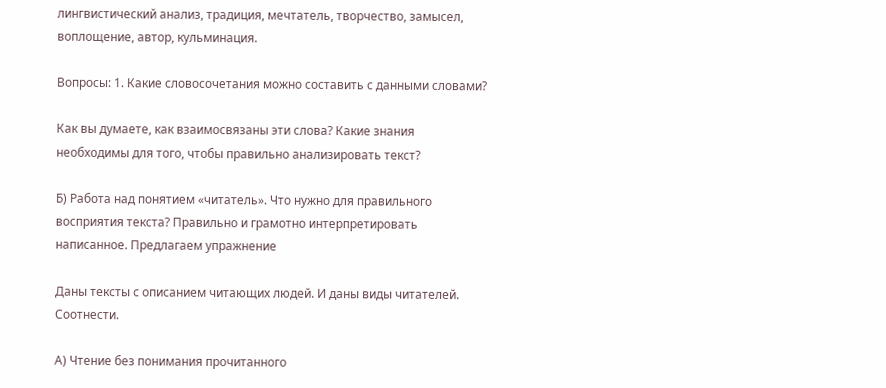лингвистический анализ, традиция, мечтатель, творчество, замысел, воплощение, автор, кульминация.

Вопросы: 1. Какие словосочетания можно составить с данными словами?

Как вы думаете, как взаимосвязаны эти слова? Какие знания необходимы для того, чтобы правильно анализировать текст?

Б) Работа над понятием «читатель». Что нужно для правильного восприятия текста? Правильно и грамотно интерпретировать написанное. Предлагаем упражнение

Даны тексты с описанием читающих людей. И даны виды читателей. Соотнести.

А) Чтение без понимания прочитанного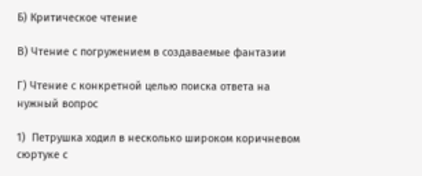Б) Критическое чтение

В) Чтение с погружением в создаваемые фантазии

Г) Чтение с конкретной целью поиска ответа на нужный вопрос

1)  Петрушка ходил в несколько широком коричневом сюртуке с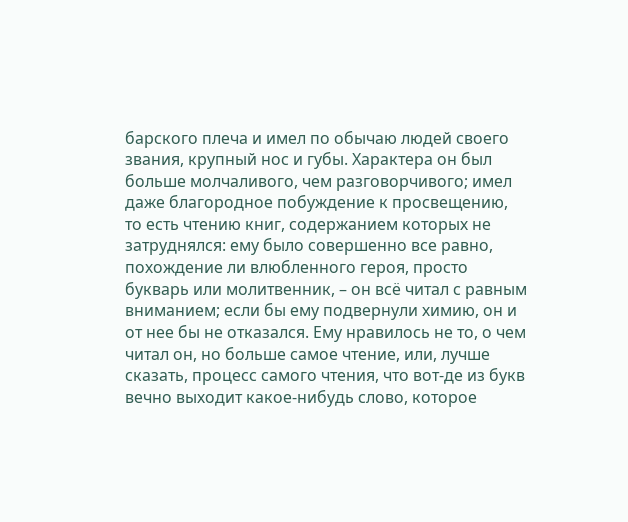барского плеча и имел по обычаю людей своего звания, крупный нос и губы. Характера он был больше молчаливого, чем разговорчивого; имел даже благородное побуждение к просвещению, то есть чтению книг, содержанием которых не затруднялся: ему было совершенно все равно, похождение ли влюбленного героя, просто букварь или молитвенник, – он всё читал с равным вниманием; если бы ему подвернули химию, он и от нее бы не отказался. Ему нравилось не то, о чем читал он, но больше самое чтение, или, лучше сказать, процесс самого чтения, что вот-де из букв вечно выходит какое-нибудь слово, которое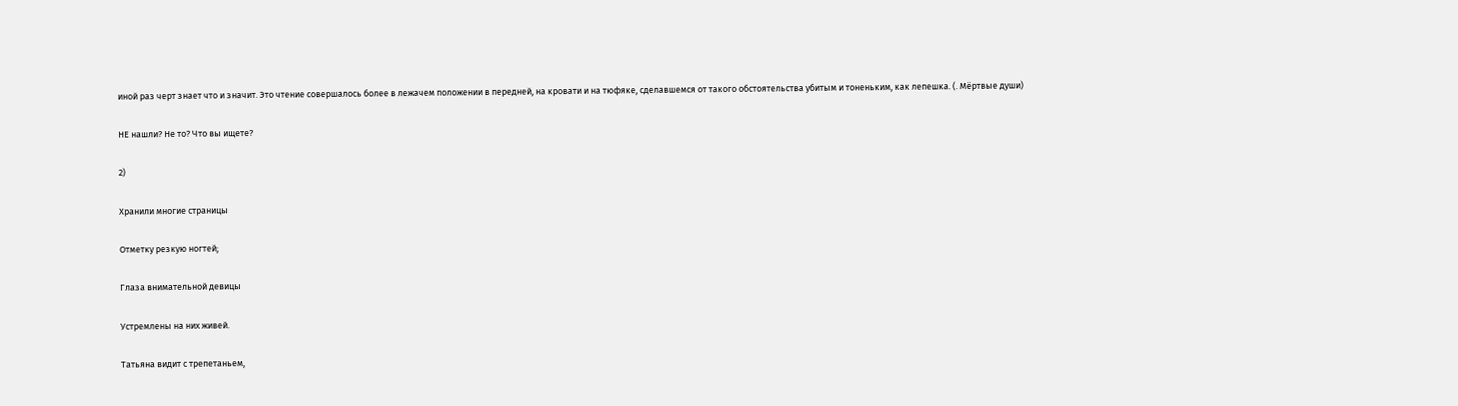иной раз черт знает что и значит. Это чтение совершалось более в лежачем положении в передней, на кровати и на тюфяке, сделавшемся от такого обстоятельства убитым и тоненьким, как лепешка. (. Мёртвые души)

НЕ нашли? Не то? Что вы ищете?

2)

Хранили многие страницы

Отметку резкую ногтей;

Глаза внимательной девицы

Устремлены на них живей.

Татьяна видит с трепетаньем,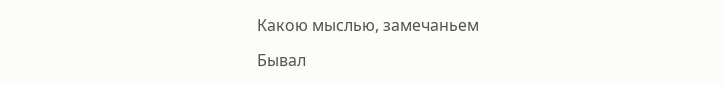Какою мыслью, замечаньем

Бывал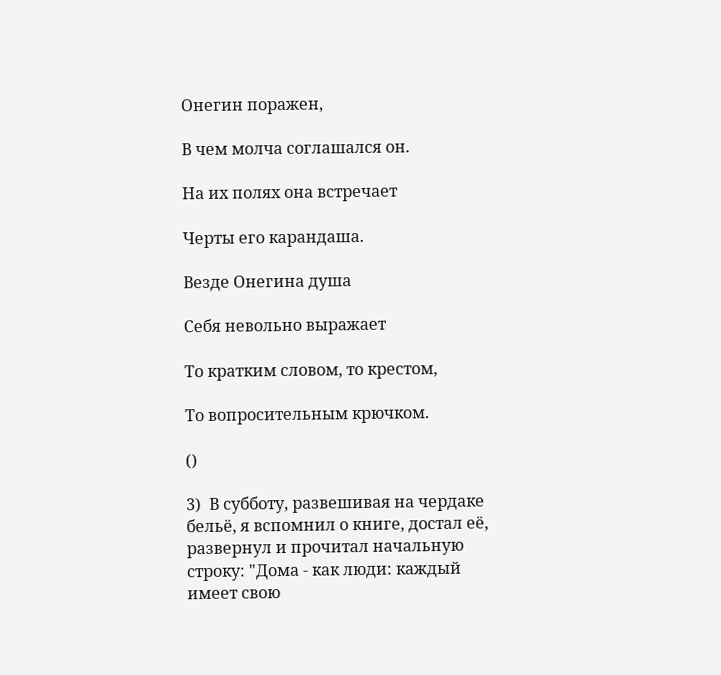Онегин поражен,

В чем молча соглашался он.

На их полях она встречает

Черты его карандаша.

Везде Онегина душа

Себя невольно выражает

То кратким словом, то крестом,

То вопросительным крючком.

()

3)  В субботу, развешивая на чердаке бельё, я вспомнил о книге, достал её, развернул и прочитал начальную строку: "Дома - как люди: каждый имеет свою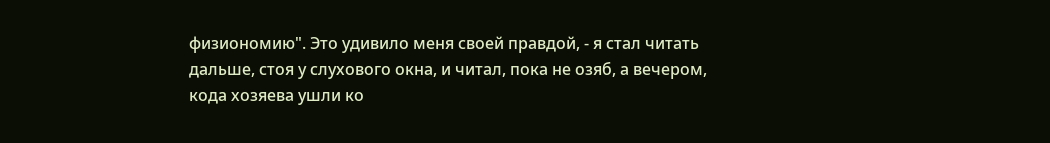физиономию". Это удивило меня своей правдой, - я стал читать дальше, стоя у слухового окна, и читал, пока не озяб, а вечером, кода хозяева ушли ко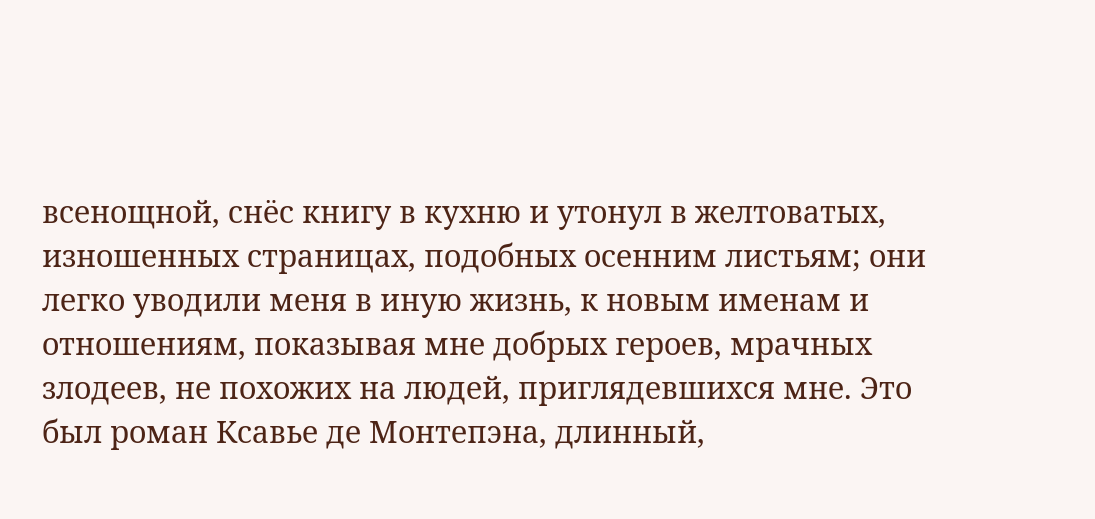всенощной, снёс книгу в кухню и утонул в желтоватых, изношенных страницах, подобных осенним листьям; они легко уводили меня в иную жизнь, к новым именам и отношениям, показывая мне добрых героев, мрачных злодеев, не похожих на людей, приглядевшихся мне. Это был роман Ксавье де Монтепэна, длинный,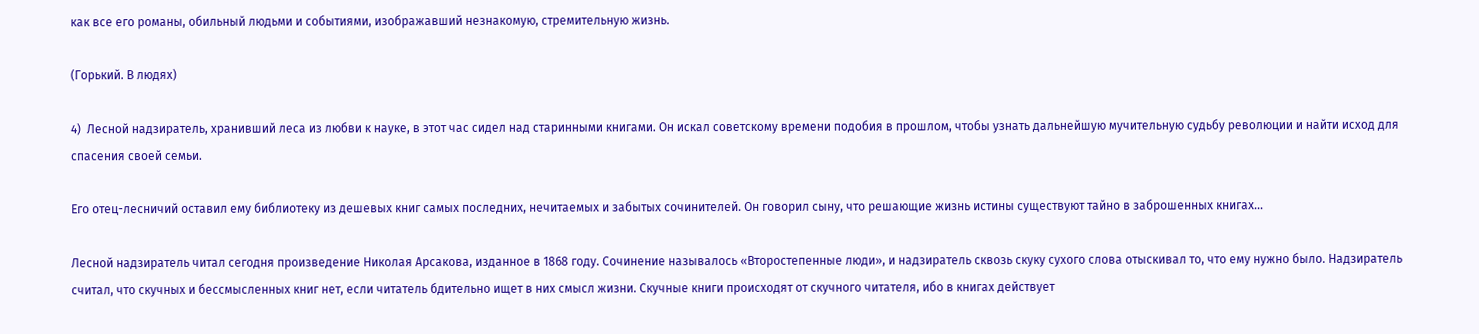как все его романы, обильный людьми и событиями, изображавший незнакомую, стремительную жизнь.

(Горький. В людях)

4)  Лесной надзиратель, хранивший леса из любви к науке, в этот час сидел над старинными книгами. Он искал советскому времени подобия в прошлом, чтобы узнать дальнейшую мучительную судьбу революции и найти исход для спасения своей семьи.

Его отец-лесничий оставил ему библиотеку из дешевых книг самых последних, нечитаемых и забытых сочинителей. Он говорил сыну, что решающие жизнь истины существуют тайно в заброшенных книгах…

Лесной надзиратель читал сегодня произведение Николая Арсакова, изданное в 1868 году. Сочинение называлось «Второстепенные люди», и надзиратель сквозь скуку сухого слова отыскивал то, что ему нужно было. Надзиратель считал, что скучных и бессмысленных книг нет, если читатель бдительно ищет в них смысл жизни. Скучные книги происходят от скучного читателя, ибо в книгах действует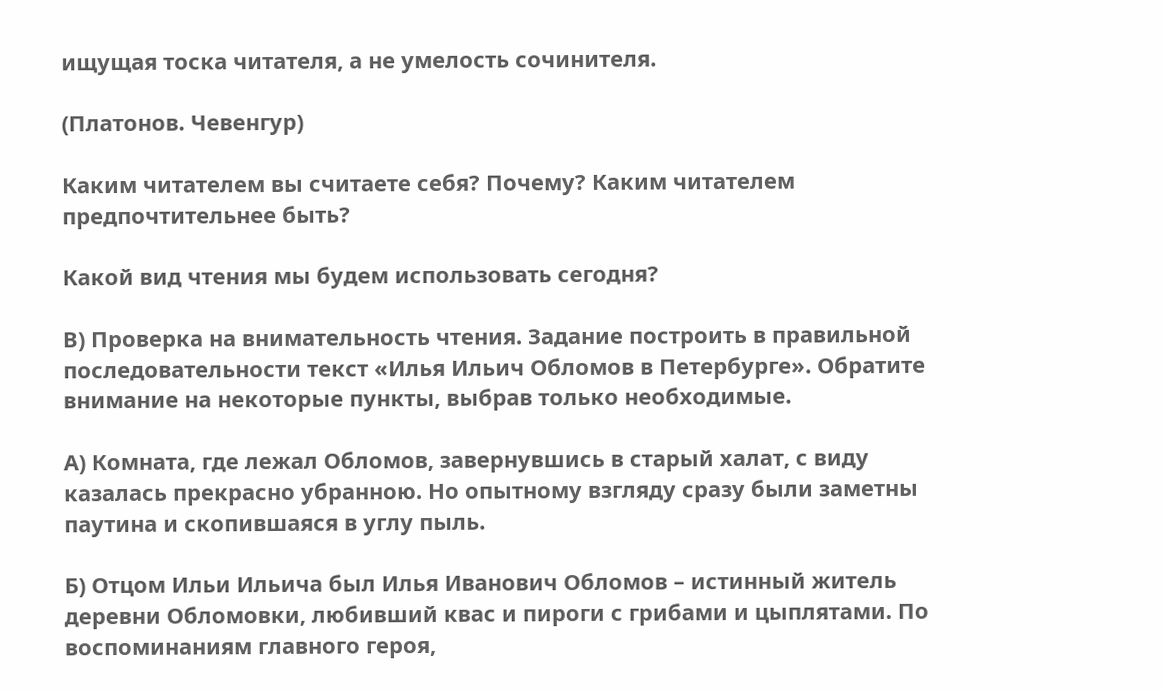ищущая тоска читателя, а не умелость сочинителя.

(Платонов. Чевенгур)

Каким читателем вы считаете себя? Почему? Каким читателем предпочтительнее быть?

Какой вид чтения мы будем использовать сегодня?

В) Проверка на внимательность чтения. Задание построить в правильной последовательности текст «Илья Ильич Обломов в Петербурге». Обратите внимание на некоторые пункты, выбрав только необходимые.

А) Комната, где лежал Обломов, завернувшись в старый халат, с виду казалась прекрасно убранною. Но опытному взгляду сразу были заметны паутина и скопившаяся в углу пыль.

Б) Отцом Ильи Ильича был Илья Иванович Обломов – истинный житель деревни Обломовки, любивший квас и пироги с грибами и цыплятами. По воспоминаниям главного героя,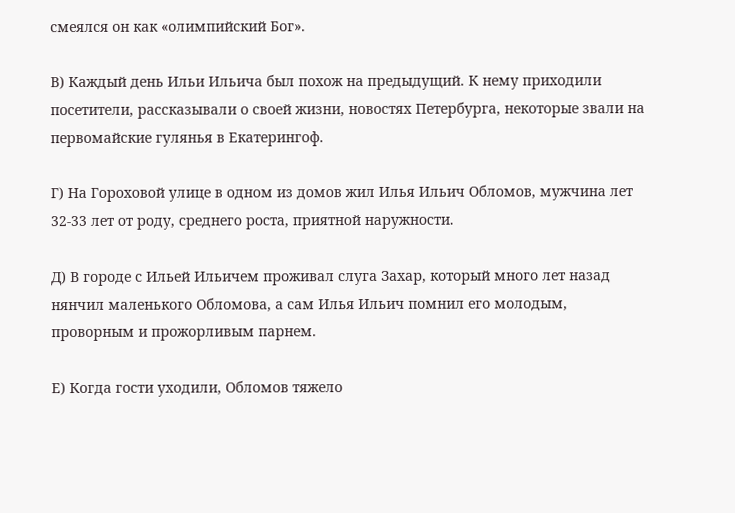смеялся он как «олимпийский Бог».

В) Каждый день Ильи Ильича был похож на предыдущий. К нему приходили посетители, рассказывали о своей жизни, новостях Петербурга, некоторые звали на первомайские гулянья в Екатерингоф.

Г) На Гороховой улице в одном из домов жил Илья Ильич Обломов, мужчина лет 32-33 лет от роду, среднего роста, приятной наружности.

Д) В городе с Ильей Ильичем проживал слуга Захар, который много лет назад нянчил маленького Обломова, а сам Илья Ильич помнил его молодым, проворным и прожорливым парнем.

Е) Когда гости уходили, Обломов тяжело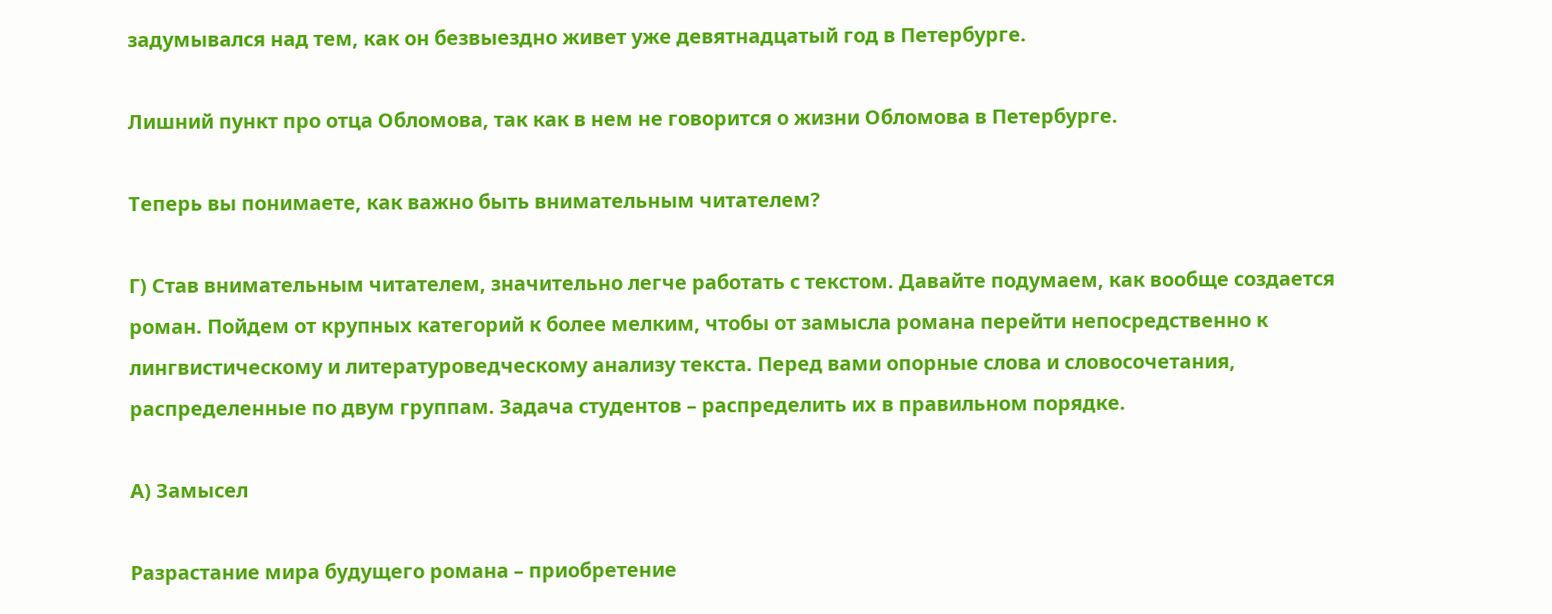задумывался над тем, как он безвыездно живет уже девятнадцатый год в Петербурге.

Лишний пункт про отца Обломова, так как в нем не говорится о жизни Обломова в Петербурге.

Теперь вы понимаете, как важно быть внимательным читателем?

Г) Став внимательным читателем, значительно легче работать с текстом. Давайте подумаем, как вообще создается роман. Пойдем от крупных категорий к более мелким, чтобы от замысла романа перейти непосредственно к лингвистическому и литературоведческому анализу текста. Перед вами опорные слова и словосочетания, распределенные по двум группам. Задача студентов – распределить их в правильном порядке.

А) Замысел

Разрастание мира будущего романа – приобретение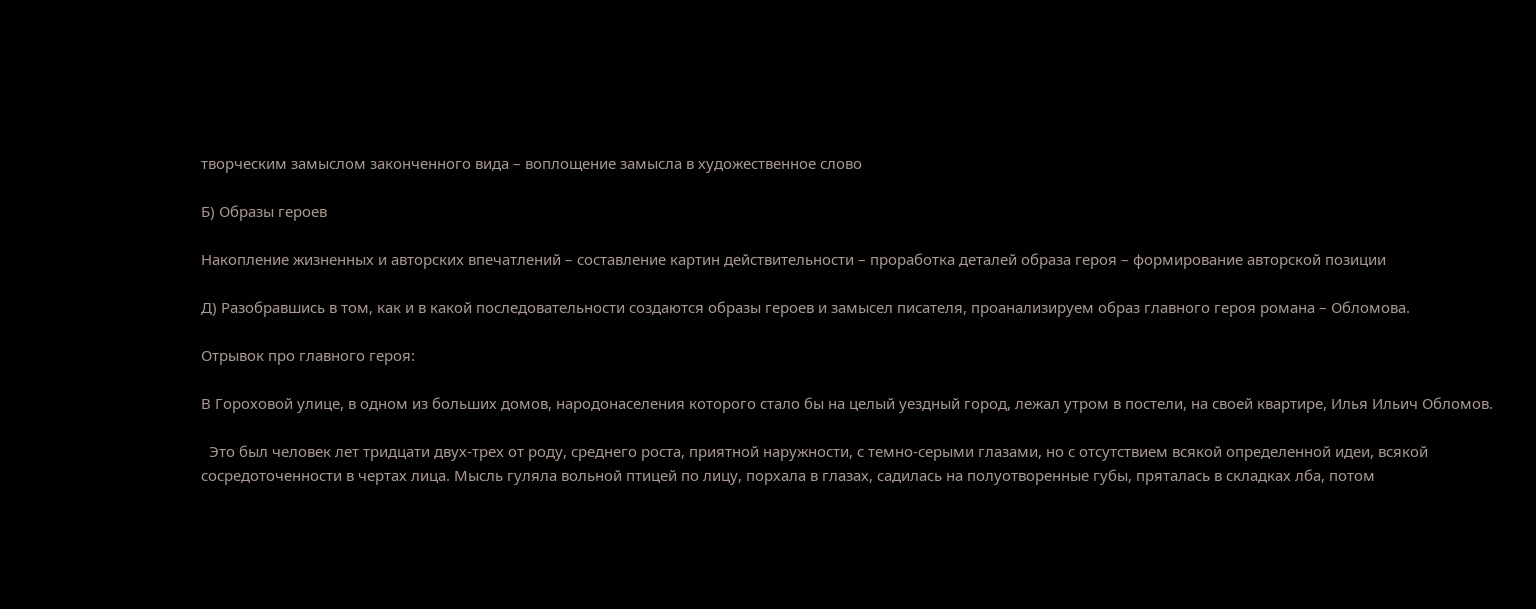творческим замыслом законченного вида – воплощение замысла в художественное слово

Б) Образы героев

Накопление жизненных и авторских впечатлений – составление картин действительности – проработка деталей образа героя – формирование авторской позиции

Д) Разобравшись в том, как и в какой последовательности создаются образы героев и замысел писателя, проанализируем образ главного героя романа – Обломова.

Отрывок про главного героя:

В Гороховой улице, в одном из больших домов, народонаселения которого стало бы на целый уездный город, лежал утром в постели, на своей квартире, Илья Ильич Обломов.

  Это был человек лет тридцати двух-трех от роду, среднего роста, приятной наружности, с темно-серыми глазами, но с отсутствием всякой определенной идеи, всякой сосредоточенности в чертах лица. Мысль гуляла вольной птицей по лицу, порхала в глазах, садилась на полуотворенные губы, пряталась в складках лба, потом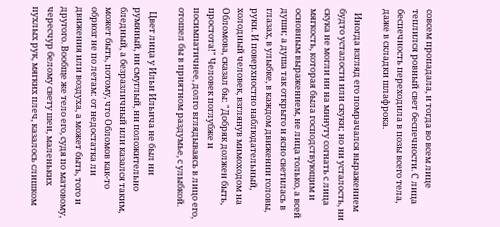совсем пропадала, и тогда во всем лице теплился ровный свет беспечности. С лица беспечность переходила в позы всего тела, даже в складки шлафрока.

  Иногда взгляд его помрачался выражением будто усталости или скуки; но ни усталость, ни скука не могли ни на минуту согнать с лица мягкость, которая была господствующим и основным выражением, не лица только, а всей души; а душа так открыто и ясно светилась в глазах, в улыбке, в каждом движении головы, руки. И поверхностно наблюдательный, холодный человек, взглянув мимоходом на Обломова, сказал бы: "Добряк должен быть, простота!" Человек поглубже и посимпатичнее, долго вглядываясь в лицо его, отошел бы в приятном раздумье, с улыбкой.

  Цвет лица у Ильи Ильича не был ни румяный, ни смуглый, ни положительно бледный, а безразличный или казался таким, может быть, потому, что Обломов как-то обрюзг не по летам: от недостатка ли движения или воздуха, а может быть, того и другого. Вообще же тело его, судя по матовому, чересчур белому свету шеи, маленьких пухлых рук, мягких плеч, казалось слишком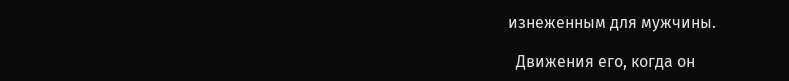изнеженным для мужчины.

  Движения его, когда он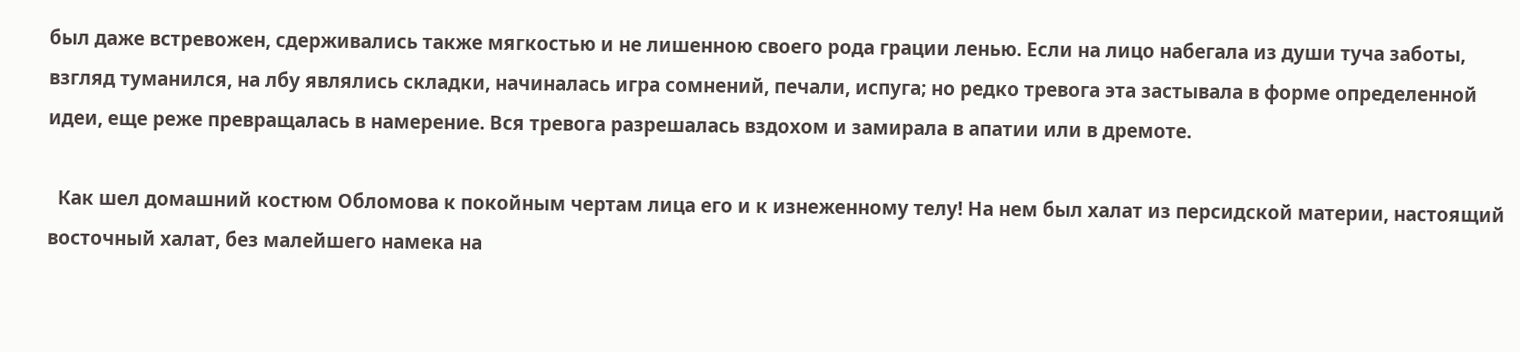был даже встревожен, сдерживались также мягкостью и не лишенною своего рода грации ленью. Если на лицо набегала из души туча заботы, взгляд туманился, на лбу являлись складки, начиналась игра сомнений, печали, испуга; но редко тревога эта застывала в форме определенной идеи, еще реже превращалась в намерение. Вся тревога разрешалась вздохом и замирала в апатии или в дремоте.

  Как шел домашний костюм Обломова к покойным чертам лица его и к изнеженному телу! На нем был халат из персидской материи, настоящий восточный халат, без малейшего намека на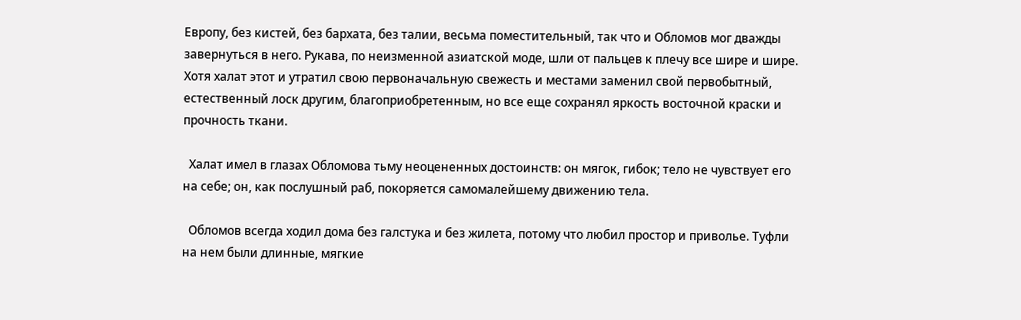Европу, без кистей, без бархата, без талии, весьма поместительный, так что и Обломов мог дважды завернуться в него. Рукава, по неизменной азиатской моде, шли от пальцев к плечу все шире и шире. Хотя халат этот и утратил свою первоначальную свежесть и местами заменил свой первобытный, естественный лоск другим, благоприобретенным, но все еще сохранял яркость восточной краски и прочность ткани.

  Халат имел в глазах Обломова тьму неоцененных достоинств: он мягок, гибок; тело не чувствует его на себе; он, как послушный раб, покоряется самомалейшему движению тела.

  Обломов всегда ходил дома без галстука и без жилета, потому что любил простор и приволье. Туфли на нем были длинные, мягкие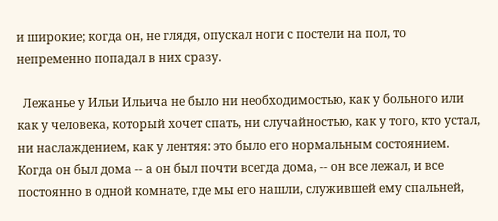и широкие; когда он, не глядя, опускал ноги с постели на пол, то непременно попадал в них сразу.

  Лежанье у Ильи Ильича не было ни необходимостью, как у больного или как у человека, который хочет спать, ни случайностью, как у того, кто устал, ни наслаждением, как у лентяя: это было его нормальным состоянием. Когда он был дома -- а он был почти всегда дома, -- он все лежал, и все постоянно в одной комнате, где мы его нашли, служившей ему спальней,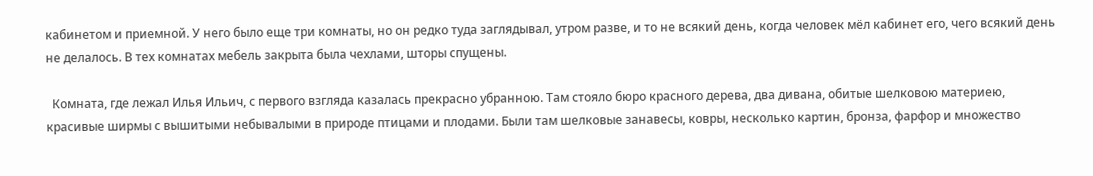кабинетом и приемной. У него было еще три комнаты, но он редко туда заглядывал, утром разве, и то не всякий день, когда человек мёл кабинет его, чего всякий день не делалось. В тех комнатах мебель закрыта была чехлами, шторы спущены.

  Комната, где лежал Илья Ильич, с первого взгляда казалась прекрасно убранною. Там стояло бюро красного дерева, два дивана, обитые шелковою материею, красивые ширмы с вышитыми небывалыми в природе птицами и плодами. Были там шелковые занавесы, ковры, несколько картин, бронза, фарфор и множество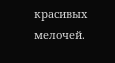красивых мелочей.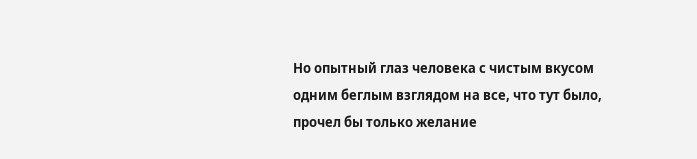Но опытный глаз человека с чистым вкусом одним беглым взглядом на все, что тут было, прочел бы только желание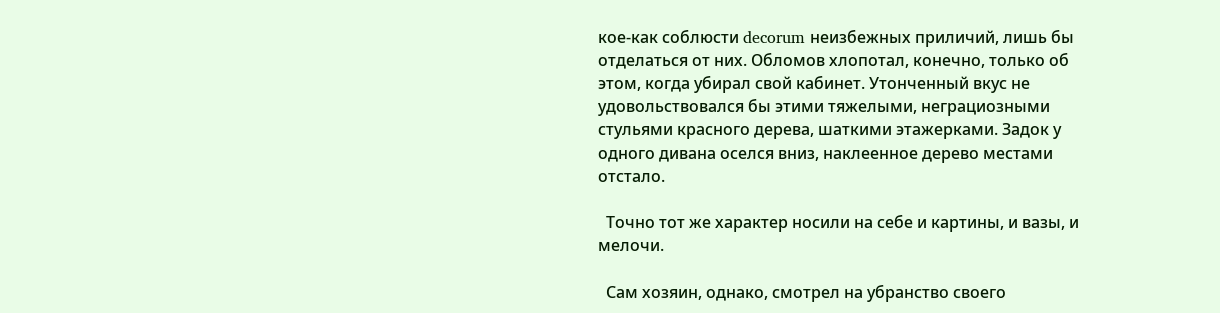кое-как соблюсти decorum неизбежных приличий, лишь бы отделаться от них. Обломов хлопотал, конечно, только об этом, когда убирал свой кабинет. Утонченный вкус не удовольствовался бы этими тяжелыми, неграциозными стульями красного дерева, шаткими этажерками. Задок у одного дивана оселся вниз, наклеенное дерево местами отстало.

  Точно тот же характер носили на себе и картины, и вазы, и мелочи.

  Сам хозяин, однако, смотрел на убранство своего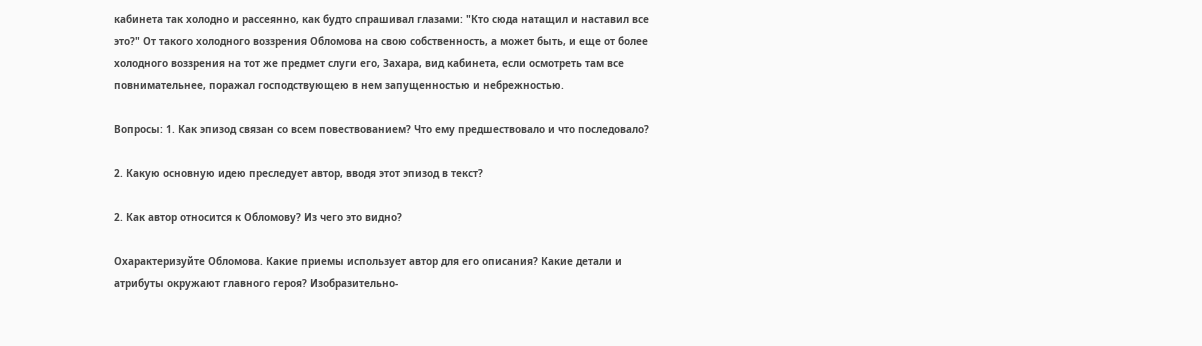кабинета так холодно и рассеянно, как будто спрашивал глазами: "Кто сюда натащил и наставил все это?" От такого холодного воззрения Обломова на свою собственность, а может быть, и еще от более холодного воззрения на тот же предмет слуги его, Захара, вид кабинета, если осмотреть там все повнимательнее, поражал господствующею в нем запущенностью и небрежностью.

Вопросы: 1. Как эпизод связан со всем повествованием? Что ему предшествовало и что последовало?

2. Какую основную идею преследует автор, вводя этот эпизод в текст?

2. Как автор относится к Обломову? Из чего это видно?

Охарактеризуйте Обломова. Какие приемы использует автор для его описания? Какие детали и атрибуты окружают главного героя? Изобразительно-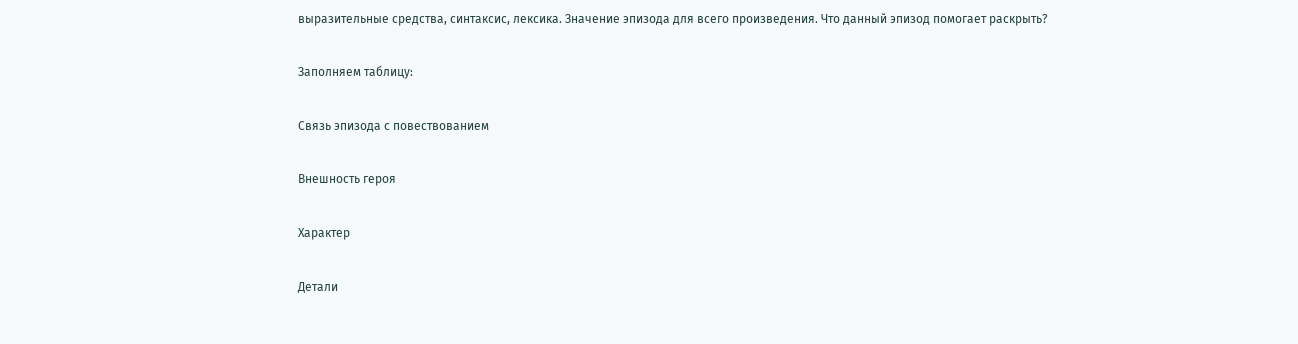выразительные средства, синтаксис, лексика. Значение эпизода для всего произведения. Что данный эпизод помогает раскрыть?

Заполняем таблицу:

Связь эпизода с повествованием

Внешность героя

Характер

Детали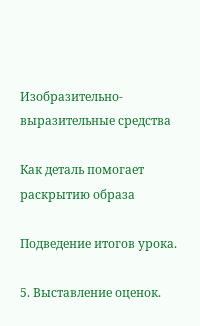Изобразительно-выразительные средства

Как деталь помогает раскрытию образа

Подведение итогов урока.

5. Выставление оценок.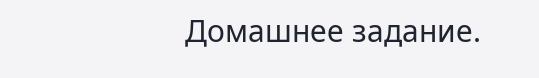Домашнее задание.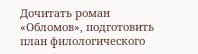Дочитать роман «Обломов», подготовить план филологического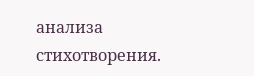анализа стихотворения.